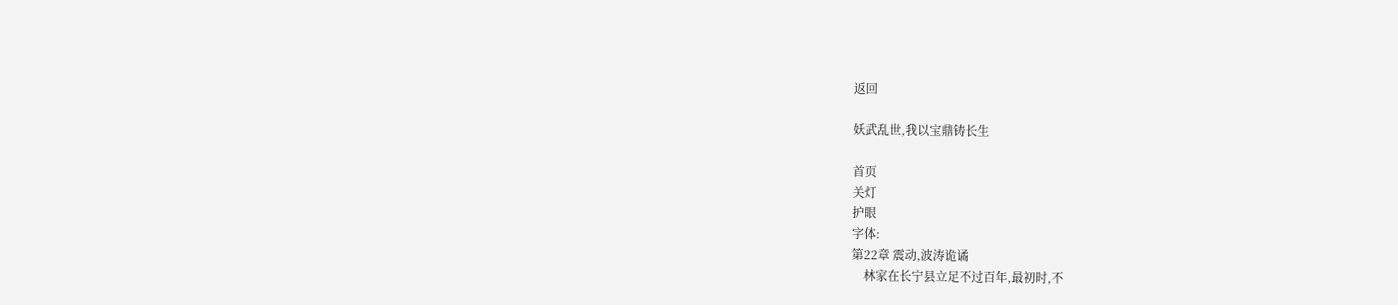返回

妖武乱世,我以宝鼎铸长生

首页
关灯
护眼
字体:
第22章 震动,波涛诡谲
    林家在长宁县立足不过百年,最初时,不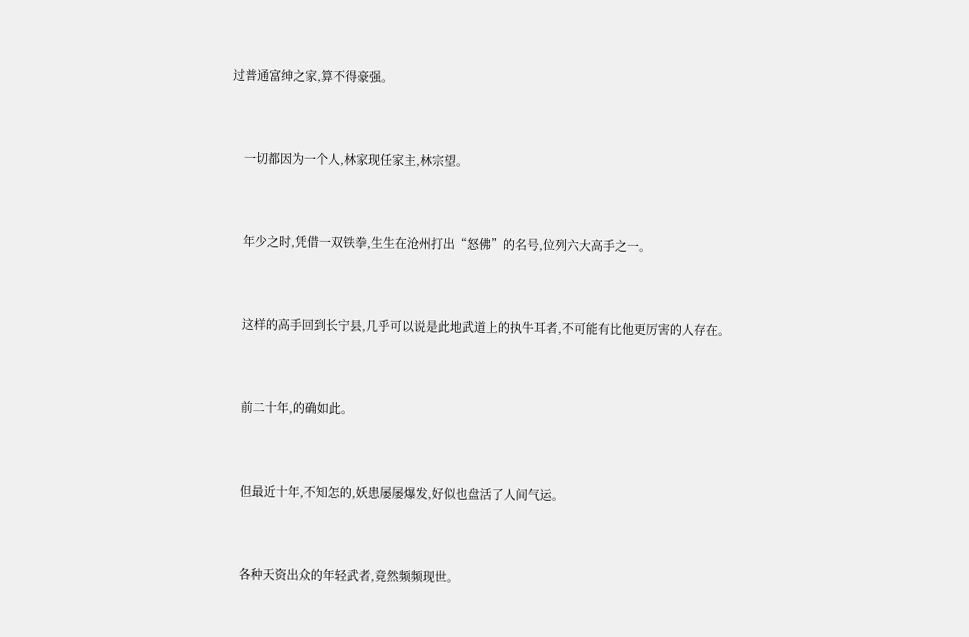过普通富绅之家,算不得豪强。



    一切都因为一个人,林家现任家主,林宗望。



    年少之时,凭借一双铁拳,生生在沧州打出“怒佛”的名号,位列六大高手之一。



    这样的高手回到长宁县,几乎可以说是此地武道上的执牛耳者,不可能有比他更厉害的人存在。



    前二十年,的确如此。



    但最近十年,不知怎的,妖患屡屡爆发,好似也盘活了人间气运。



    各种天资出众的年轻武者,竟然频频现世。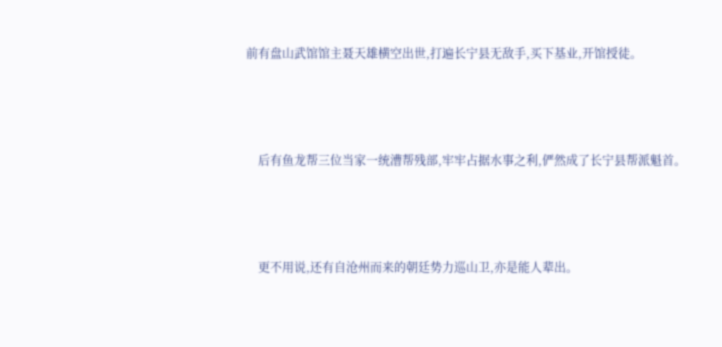前有盘山武馆馆主聂天雄横空出世,打遍长宁县无敌手,买下基业,开馆授徒。



    后有鱼龙帮三位当家一统漕帮残部,牢牢占据水事之利,俨然成了长宁县帮派魁首。



    更不用说,还有自沧州而来的朝廷势力巡山卫,亦是能人辈出。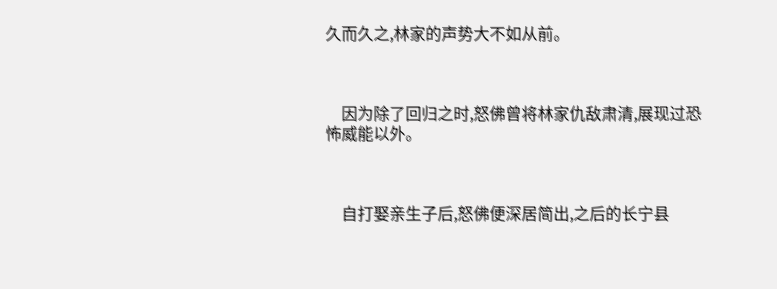久而久之,林家的声势大不如从前。



    因为除了回归之时,怒佛曾将林家仇敌肃清,展现过恐怖威能以外。



    自打娶亲生子后,怒佛便深居简出,之后的长宁县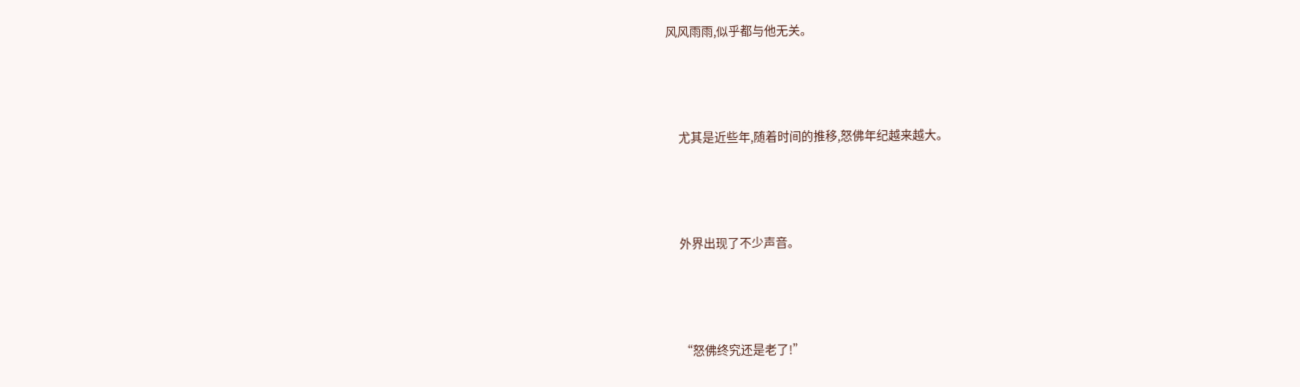风风雨雨,似乎都与他无关。



    尤其是近些年,随着时间的推移,怒佛年纪越来越大。



    外界出现了不少声音。



    “怒佛终究还是老了!”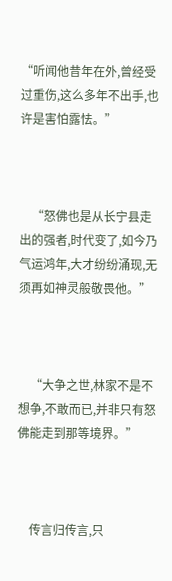“听闻他昔年在外,曾经受过重伤,这么多年不出手,也许是害怕露怯。”



    “怒佛也是从长宁县走出的强者,时代变了,如今乃气运鸿年,大才纷纷涌现,无须再如神灵般敬畏他。”



    “大争之世,林家不是不想争,不敢而已,并非只有怒佛能走到那等境界。”



    传言归传言,只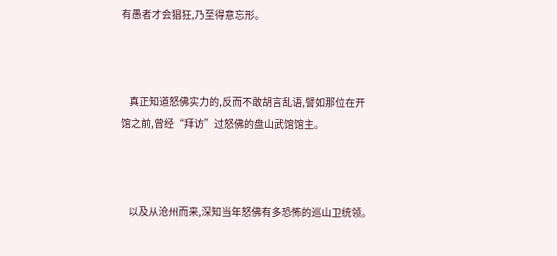有愚者才会猖狂,乃至得意忘形。



    真正知道怒佛实力的,反而不敢胡言乱语,譬如那位在开馆之前,曾经“拜访”过怒佛的盘山武馆馆主。



    以及从沧州而来,深知当年怒佛有多恐怖的巡山卫统领。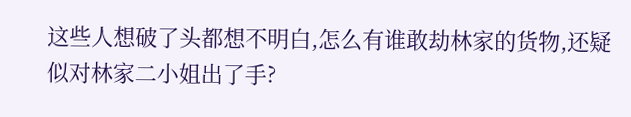这些人想破了头都想不明白,怎么有谁敢劫林家的货物,还疑似对林家二小姐出了手?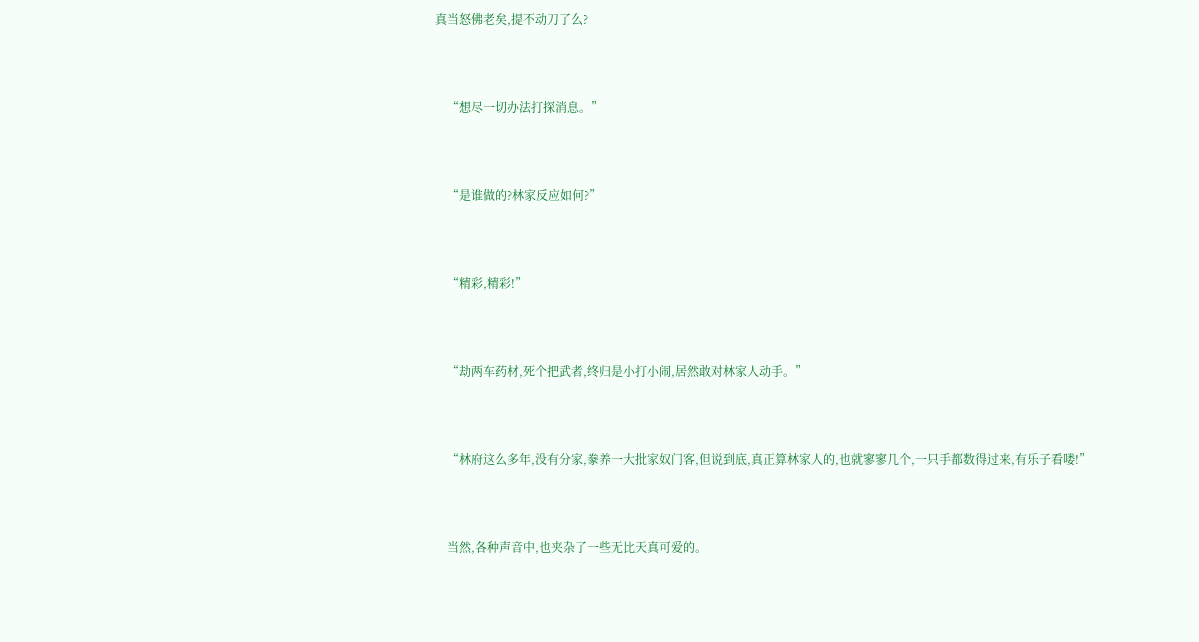真当怒佛老矣,提不动刀了么?



    “想尽一切办法打探消息。”



    “是谁做的?林家反应如何?”



    “精彩,精彩!”



    “劫两车药材,死个把武者,终归是小打小闹,居然敢对林家人动手。”



    “林府这么多年,没有分家,豢养一大批家奴门客,但说到底,真正算林家人的,也就寥寥几个,一只手都数得过来,有乐子看喽!”



    当然,各种声音中,也夹杂了一些无比天真可爱的。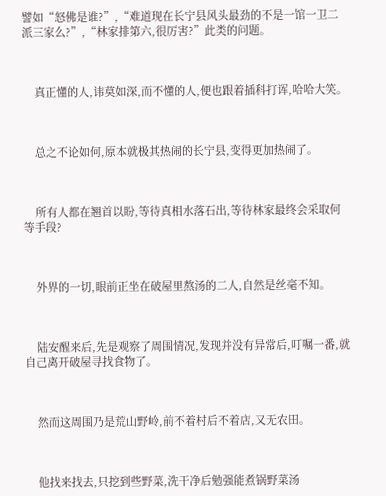譬如“怒佛是谁?”,“难道现在长宁县风头最劲的不是一馆一卫二派三家么?”,“林家排第六,很厉害?”此类的问题。



    真正懂的人,讳莫如深,而不懂的人,便也跟着插科打诨,哈哈大笑。



    总之不论如何,原本就极其热闹的长宁县,变得更加热闹了。



    所有人都在翘首以盼,等待真相水落石出,等待林家最终会采取何等手段?



    外界的一切,眼前正坐在破屋里熬汤的二人,自然是丝毫不知。



    陆安醒来后,先是观察了周围情况,发现并没有异常后,叮嘱一番,就自己离开破屋寻找食物了。



    然而这周围乃是荒山野岭,前不着村后不着店,又无农田。



    他找来找去,只挖到些野菜,洗干净后勉强能煮锅野菜汤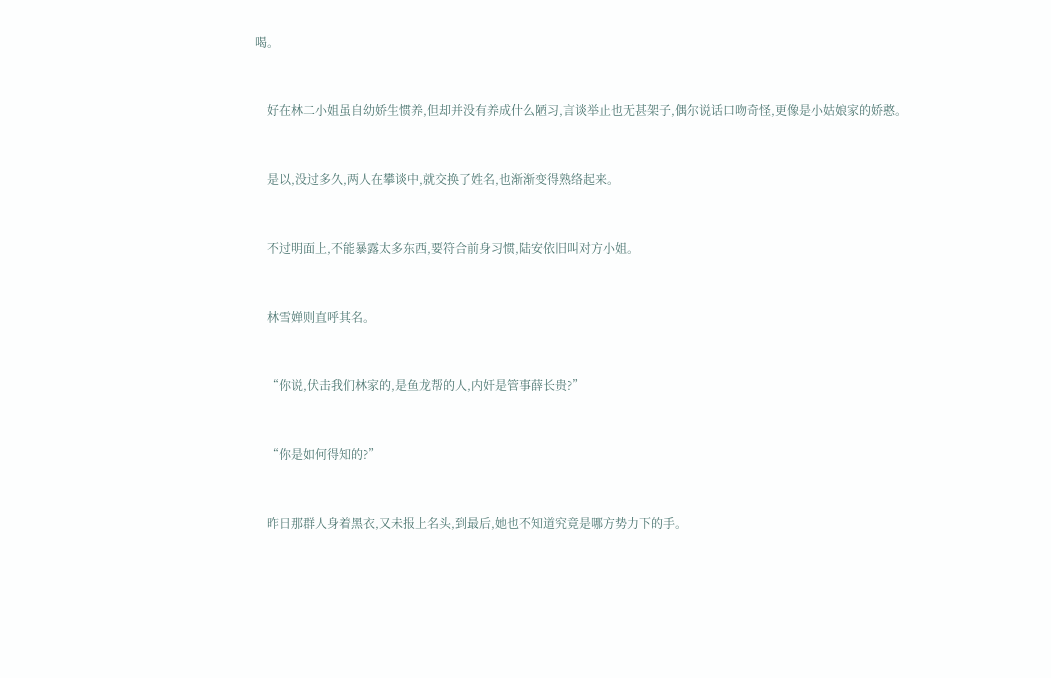喝。



    好在林二小姐虽自幼娇生惯养,但却并没有养成什么陋习,言谈举止也无甚架子,偶尔说话口吻奇怪,更像是小姑娘家的娇憨。



    是以,没过多久,两人在攀谈中,就交换了姓名,也渐渐变得熟络起来。



    不过明面上,不能暴露太多东西,要符合前身习惯,陆安依旧叫对方小姐。



    林雪婵则直呼其名。



    “你说,伏击我们林家的,是鱼龙帮的人,内奸是管事薛长贵?”



    “你是如何得知的?”



    昨日那群人身着黑衣,又未报上名头,到最后,她也不知道究竟是哪方势力下的手。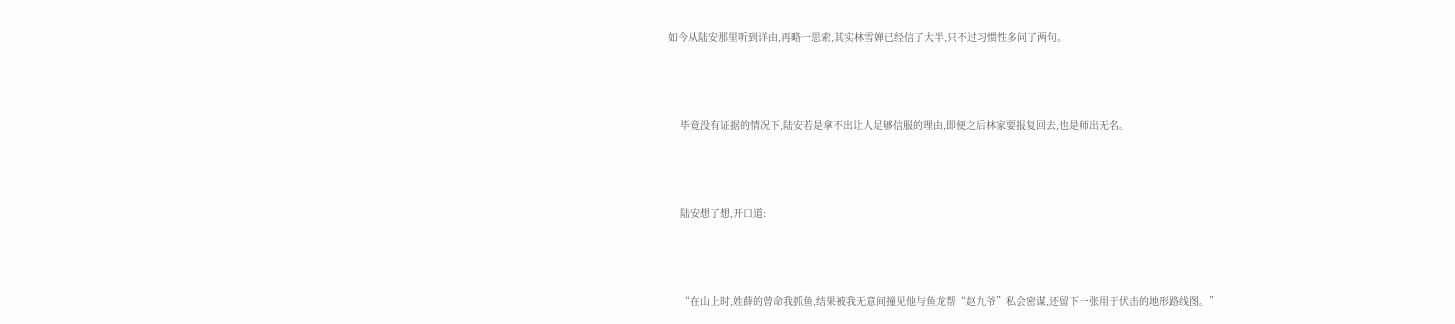如今从陆安那里听到详由,再略一思索,其实林雪婵已经信了大半,只不过习惯性多问了两句。



    毕竟没有证据的情况下,陆安若是拿不出让人足够信服的理由,即便之后林家要报复回去,也是师出无名。



    陆安想了想,开口道:



    “在山上时,姓薛的曾命我抓鱼,结果被我无意间撞见他与鱼龙帮“赵九爷”私会密谋,还留下一张用于伏击的地形路线图。”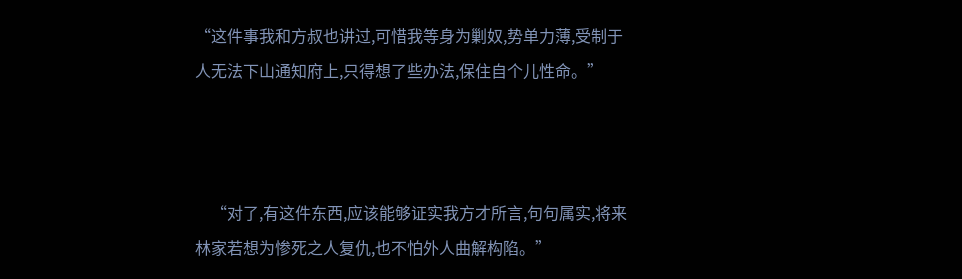“这件事我和方叔也讲过,可惜我等身为剿奴,势单力薄,受制于人无法下山通知府上,只得想了些办法,保住自个儿性命。”



    “对了,有这件东西,应该能够证实我方才所言,句句属实,将来林家若想为惨死之人复仇,也不怕外人曲解构陷。”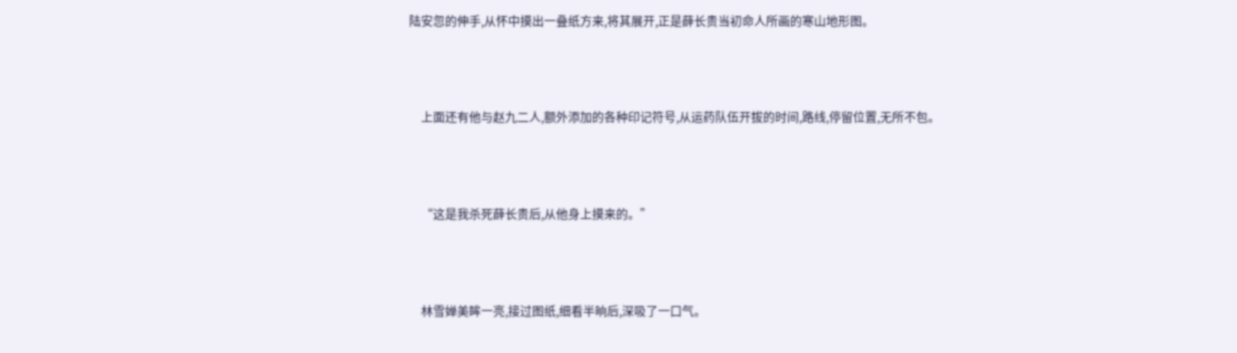陆安忽的伸手,从怀中摸出一叠纸方来,将其展开,正是薛长贵当初命人所画的寒山地形图。



    上面还有他与赵九二人,额外添加的各种印记符号,从运药队伍开拔的时间,路线,停留位置,无所不包。



    “这是我杀死薛长贵后,从他身上摸来的。”



    林雪婵美眸一亮,接过图纸,细看半晌后,深吸了一口气。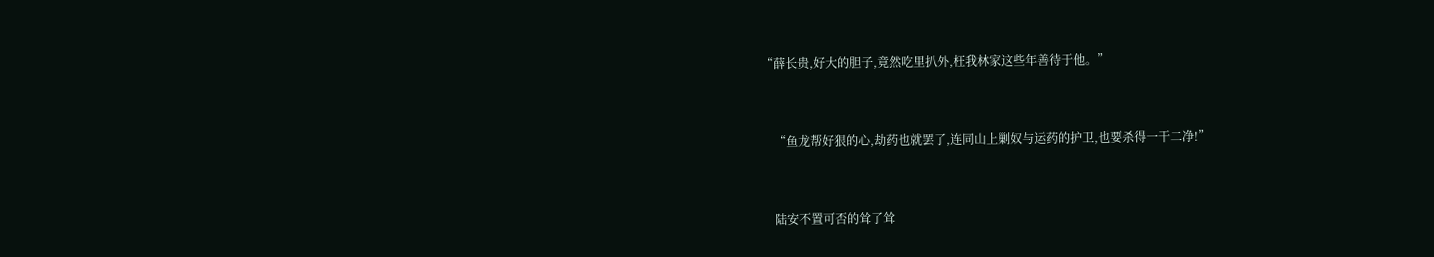“薛长贵,好大的胆子,竟然吃里扒外,枉我林家这些年善待于他。”



    “鱼龙帮好狠的心,劫药也就罢了,连同山上剿奴与运药的护卫,也要杀得一干二净!”



    陆安不置可否的耸了耸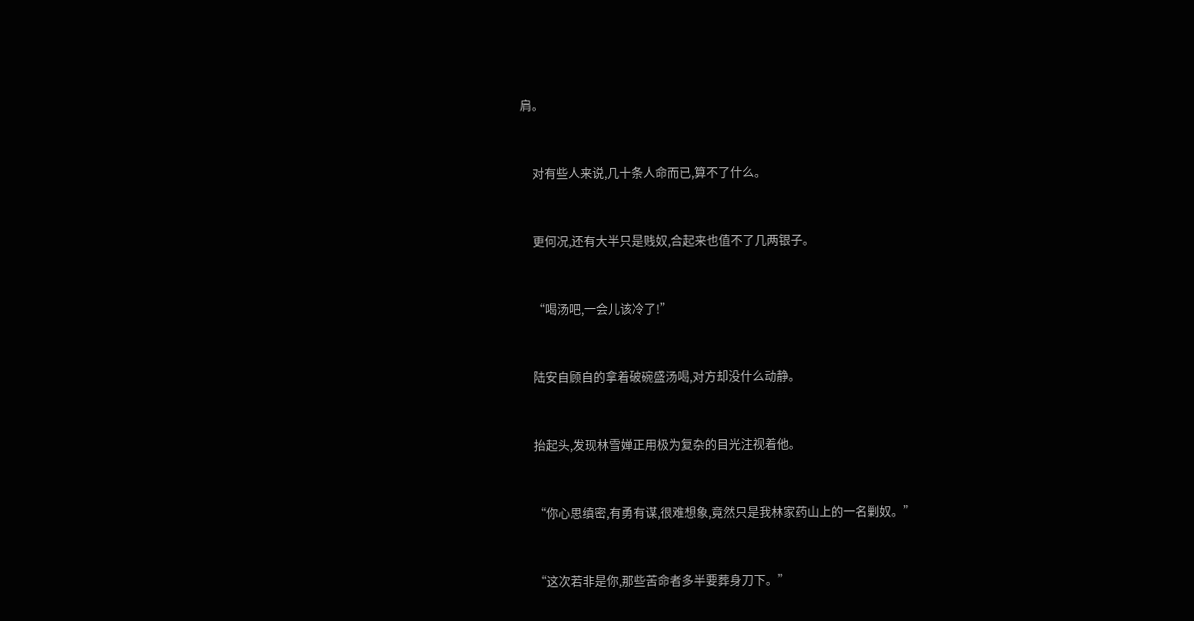肩。



    对有些人来说,几十条人命而已,算不了什么。



    更何况,还有大半只是贱奴,合起来也值不了几两银子。



    “喝汤吧,一会儿该冷了!”



    陆安自顾自的拿着破碗盛汤喝,对方却没什么动静。



    抬起头,发现林雪婵正用极为复杂的目光注视着他。



    “你心思缜密,有勇有谋,很难想象,竟然只是我林家药山上的一名剿奴。”



    “这次若非是你,那些苦命者多半要葬身刀下。”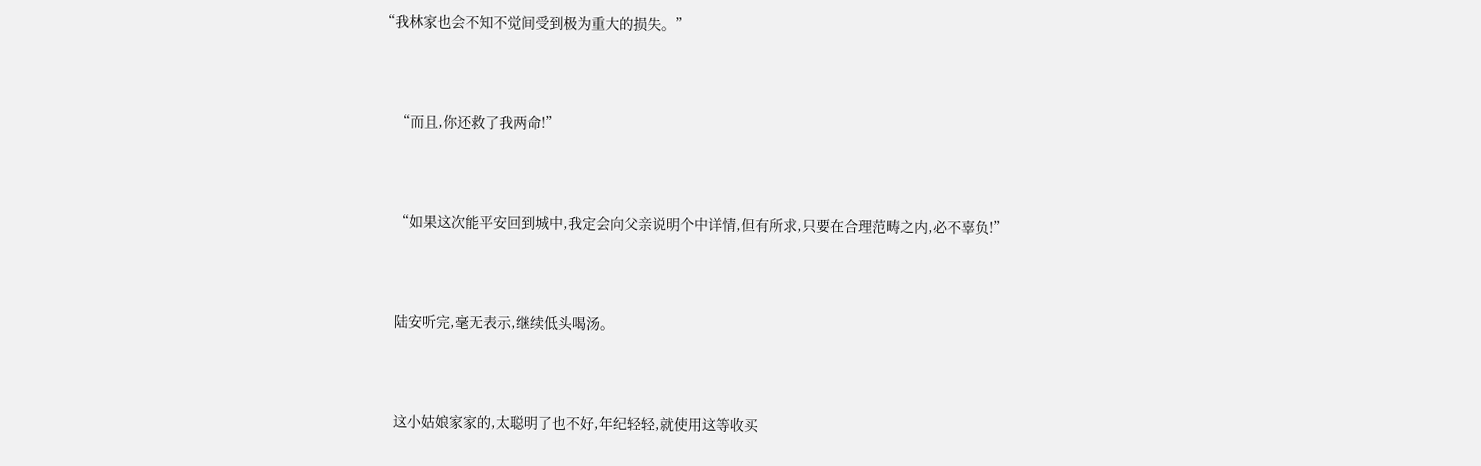“我林家也会不知不觉间受到极为重大的损失。”



    “而且,你还救了我两命!”



    “如果这次能平安回到城中,我定会向父亲说明个中详情,但有所求,只要在合理范畴之内,必不辜负!”



    陆安听完,毫无表示,继续低头喝汤。



    这小姑娘家家的,太聪明了也不好,年纪轻轻,就使用这等收买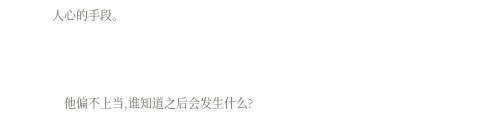人心的手段。



    他偏不上当,谁知道之后会发生什么?